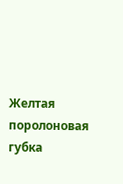Желтая поролоновая губка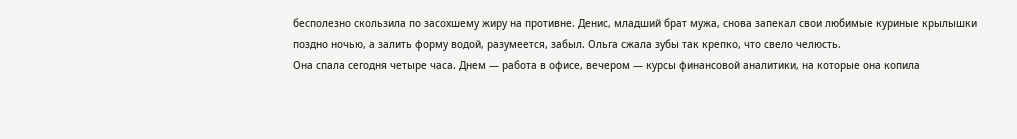бесполезно скользила по засохшему жиру на противне. Денис, младший брат мужа, снова запекал свои любимые куриные крылышки поздно ночью, а залить форму водой, разумеется, забыл. Ольга сжала зубы так крепко, что свело челюсть.
Она спала сегодня четыре часа. Днем — работа в офисе, вечером — курсы финансовой аналитики, на которые она копила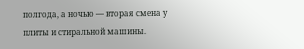полгода, а ночью — вторая смена у плиты и стиральной машины.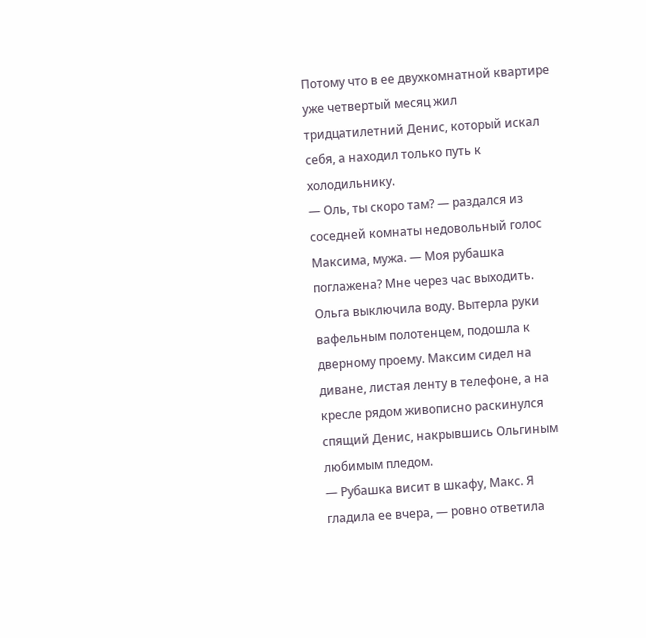Потому что в ее двухкомнатной квартире уже четвертый месяц жил тридцатилетний Денис, который искал себя, а находил только путь к холодильнику.
— Оль, ты скоро там? — раздался из соседней комнаты недовольный голос Максима, мужа. — Моя рубашка поглажена? Мне через час выходить.
Ольга выключила воду. Вытерла руки вафельным полотенцем, подошла к дверному проему. Максим сидел на диване, листая ленту в телефоне, а на кресле рядом живописно раскинулся спящий Денис, накрывшись Ольгиным любимым пледом.
— Рубашка висит в шкафу, Макс. Я гладила ее вчера, — ровно ответила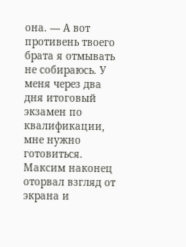она. — А вот противень твоего брата я отмывать не собираюсь. У меня через два дня итоговый экзамен по квалификации, мне нужно готовиться.
Максим наконец оторвал взгляд от экрана и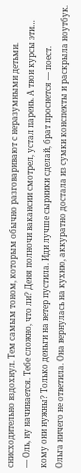снисходительно вздохнул. Тем самым тоном, которым обычно разговаривают с неразумными детьми.
— Оль, ну начинается. Тебе сложно, что ли? Деня полночи вакансии смотрел, устал парень. А твои курсы эти… кому они нужны? Только деньги на ветер пустила. Иди лучше сырники сделай, брат проснется — поест.
Ольга ничего не ответила. Она вернулась на кухню, аккуратно достала из сумки конспекты и раскрыла ноутбук.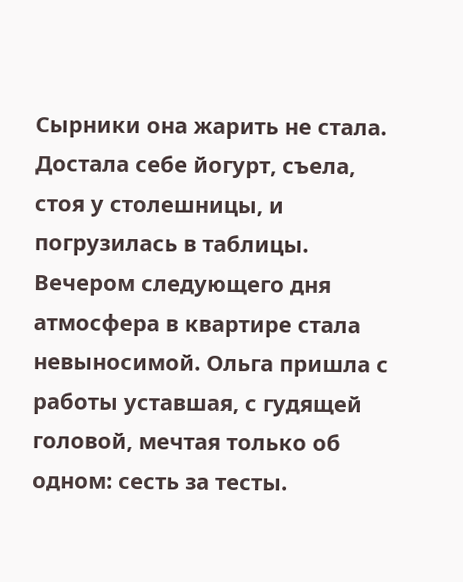Сырники она жарить не стала. Достала себе йогурт, съела, стоя у столешницы, и погрузилась в таблицы.
Вечером следующего дня атмосфера в квартире стала невыносимой. Ольга пришла с работы уставшая, с гудящей головой, мечтая только об одном: сесть за тесты.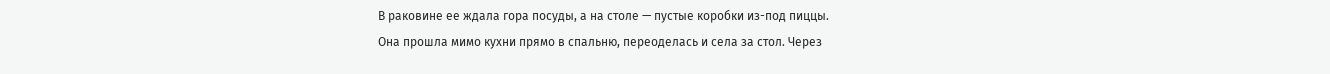В раковине ее ждала гора посуды, а на столе — пустые коробки из-под пиццы.
Она прошла мимо кухни прямо в спальню, переоделась и села за стол. Через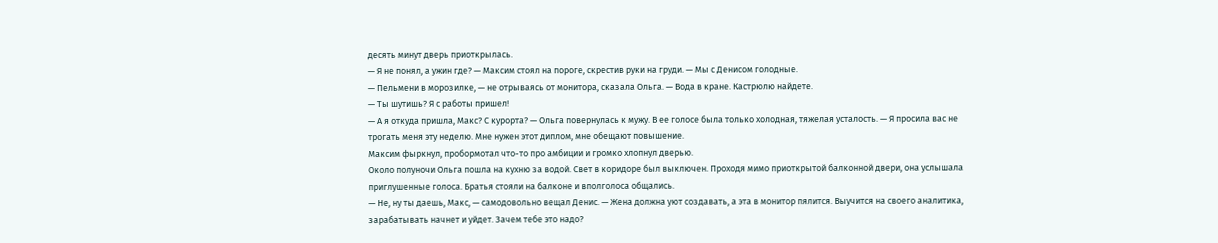десять минут дверь приоткрылась.
— Я не понял, а ужин где? — Максим стоял на пороге, скрестив руки на груди. — Мы с Денисом голодные.
— Пельмени в морозилке, — не отрываясь от монитора, сказала Ольга. — Вода в кране. Кастрюлю найдете.
— Ты шутишь? Я с работы пришел!
— А я откуда пришла, Макс? С курорта? — Ольга повернулась к мужу. В ее голосе была только холодная, тяжелая усталость. — Я просила вас не трогать меня эту неделю. Мне нужен этот диплом, мне обещают повышение.
Максим фыркнул, пробормотал что-то про амбиции и громко хлопнул дверью.
Около полуночи Ольга пошла на кухню за водой. Свет в коридоре был выключен. Проходя мимо приоткрытой балконной двери, она услышала приглушенные голоса. Братья стояли на балконе и вполголоса общались.
— Не, ну ты даешь, Макс, — самодовольно вещал Денис. — Жена должна уют создавать, а эта в монитор пялится. Выучится на своего аналитика, зарабатывать начнет и уйдет. Зачем тебе это надо?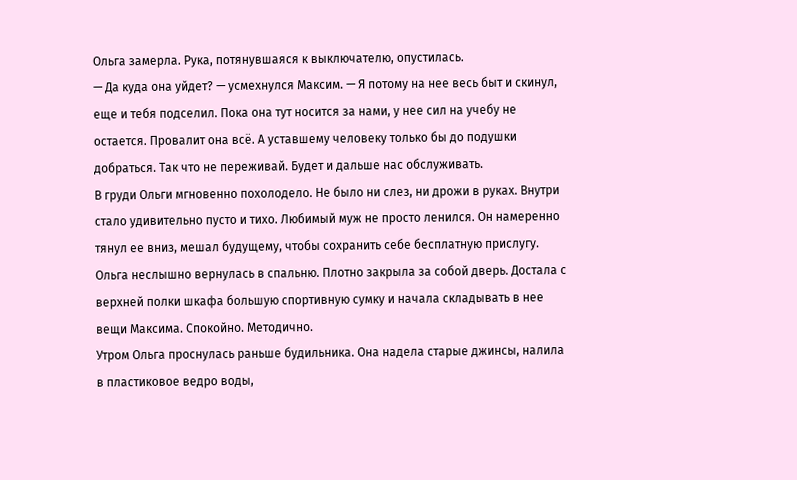Ольга замерла. Рука, потянувшаяся к выключателю, опустилась.
— Да куда она уйдет? — усмехнулся Максим. — Я потому на нее весь быт и скинул, еще и тебя подселил. Пока она тут носится за нами, у нее сил на учебу не остается. Провалит она всё. А уставшему человеку только бы до подушки добраться. Так что не переживай. Будет и дальше нас обслуживать.
В груди Ольги мгновенно похолодело. Не было ни слез, ни дрожи в руках. Внутри стало удивительно пусто и тихо. Любимый муж не просто ленился. Он намеренно тянул ее вниз, мешал будущему, чтобы сохранить себе бесплатную прислугу.
Ольга неслышно вернулась в спальню. Плотно закрыла за собой дверь. Достала с верхней полки шкафа большую спортивную сумку и начала складывать в нее вещи Максима. Спокойно. Методично.
Утром Ольга проснулась раньше будильника. Она надела старые джинсы, налила в пластиковое ведро воды,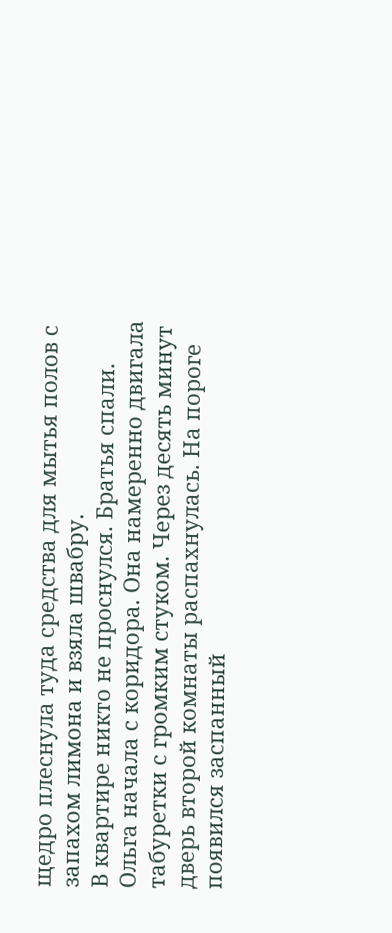щедро плеснула туда средства для мытья полов с запахом лимона и взяла швабру.
В квартире никто не проснулся. Братья спали.
Ольга начала с коридора. Она намеренно двигала табуретки с громким стуком. Через десять минут дверь второй комнаты распахнулась. На пороге появился заспанный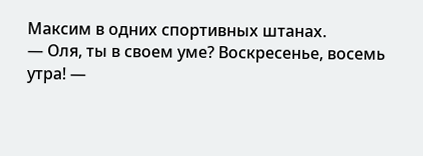Максим в одних спортивных штанах.
— Оля, ты в своем уме? Воскресенье, восемь утра! —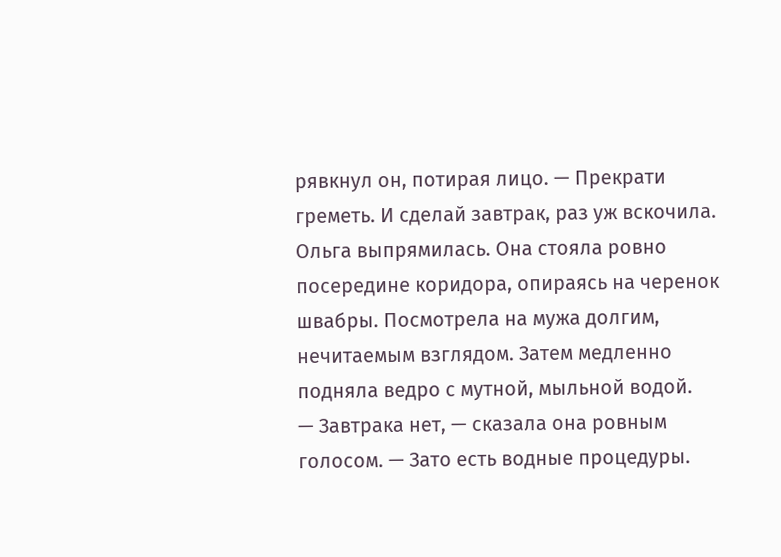рявкнул он, потирая лицо. — Прекрати греметь. И сделай завтрак, раз уж вскочила.
Ольга выпрямилась. Она стояла ровно посередине коридора, опираясь на черенок швабры. Посмотрела на мужа долгим, нечитаемым взглядом. Затем медленно подняла ведро с мутной, мыльной водой.
— Завтрака нет, — сказала она ровным голосом. — Зато есть водные процедуры.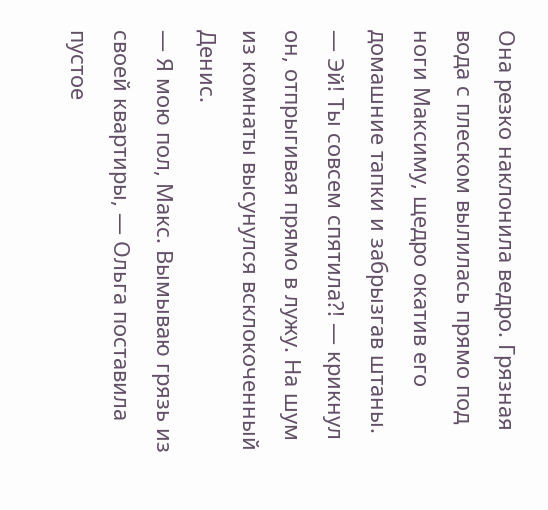Она резко наклонила ведро. Грязная вода с плеском вылилась прямо под ноги Максиму, щедро окатив его домашние тапки и забрызгав штаны.
— Эй! Ты совсем спятила?! — крикнул он, отпрыгивая прямо в лужу. На шум из комнаты высунулся всклокоченный Денис.
— Я мою пол, Макс. Вымываю грязь из своей квартиры, — Ольга поставила пустое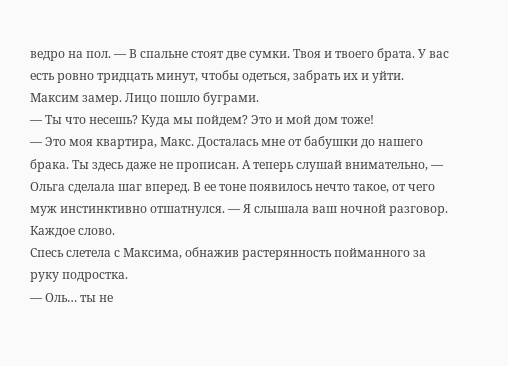ведро на пол. — В спальне стоят две сумки. Твоя и твоего брата. У вас есть ровно тридцать минут, чтобы одеться, забрать их и уйти.
Максим замер. Лицо пошло буграми.
— Ты что несешь? Куда мы пойдем? Это и мой дом тоже!
— Это моя квартира, Макс. Досталась мне от бабушки до нашего брака. Ты здесь даже не прописан. А теперь слушай внимательно, — Ольга сделала шаг вперед. В ее тоне появилось нечто такое, от чего муж инстинктивно отшатнулся. — Я слышала ваш ночной разговор. Каждое слово.
Спесь слетела с Максима, обнажив растерянность пойманного за руку подростка.
— Оль… ты не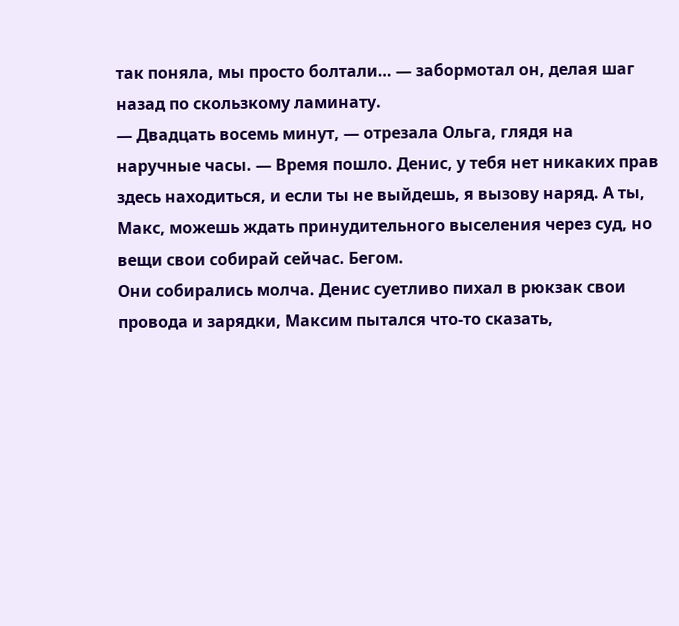так поняла, мы просто болтали… — забормотал он, делая шаг назад по скользкому ламинату.
— Двадцать восемь минут, — отрезала Ольга, глядя на наручные часы. — Время пошло. Денис, у тебя нет никаких прав здесь находиться, и если ты не выйдешь, я вызову наряд. А ты, Макс, можешь ждать принудительного выселения через суд, но вещи свои собирай сейчас. Бегом.
Они собирались молча. Денис суетливо пихал в рюкзак свои провода и зарядки, Максим пытался что-то сказать,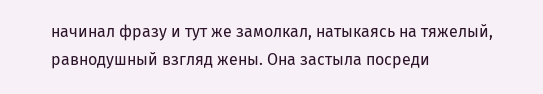начинал фразу и тут же замолкал, натыкаясь на тяжелый, равнодушный взгляд жены. Она застыла посреди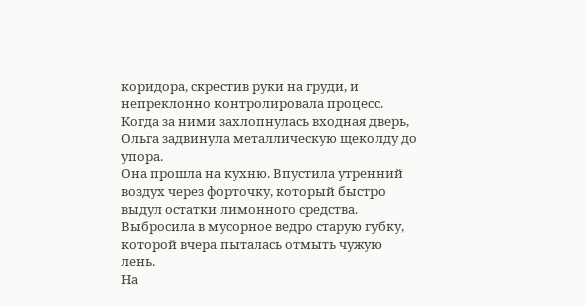коридора, скрестив руки на груди, и непреклонно контролировала процесс.
Когда за ними захлопнулась входная дверь, Ольга задвинула металлическую щеколду до упора.
Она прошла на кухню. Впустила утренний воздух через форточку, который быстро выдул остатки лимонного средства. Выбросила в мусорное ведро старую губку, которой вчера пыталась отмыть чужую лень.
На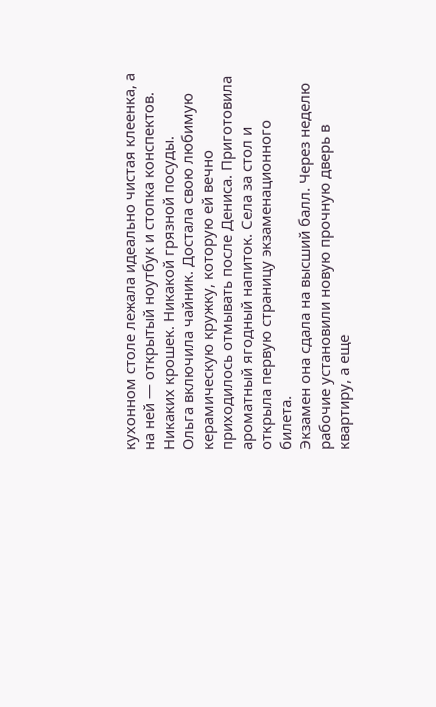кухонном столе лежала идеально чистая клеенка, а на ней — открытый ноутбук и стопка конспектов. Никаких крошек. Никакой грязной посуды.
Ольга включила чайник. Достала свою любимую керамическую кружку, которую ей вечно приходилось отмывать после Дениса. Приготовила ароматный ягодный напиток. Села за стол и открыла первую страницу экзаменационного билета.
Экзамен она сдала на высший балл. Через неделю рабочие установили новую прочную дверь в квартиру, а еще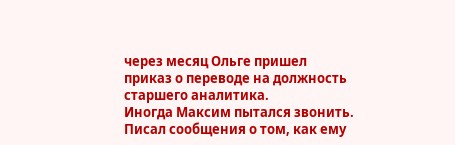через месяц Ольге пришел приказ о переводе на должность старшего аналитика.
Иногда Максим пытался звонить. Писал сообщения о том, как ему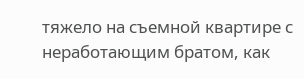тяжело на съемной квартире с неработающим братом, как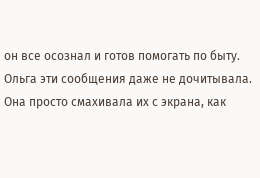он все осознал и готов помогать по быту. Ольга эти сообщения даже не дочитывала. Она просто смахивала их с экрана, как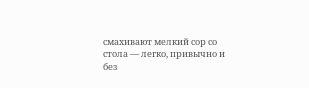смахивают мелкий сор со стола — легко, привычно и без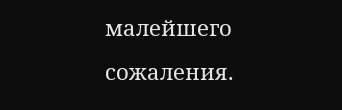малейшего сожаления.